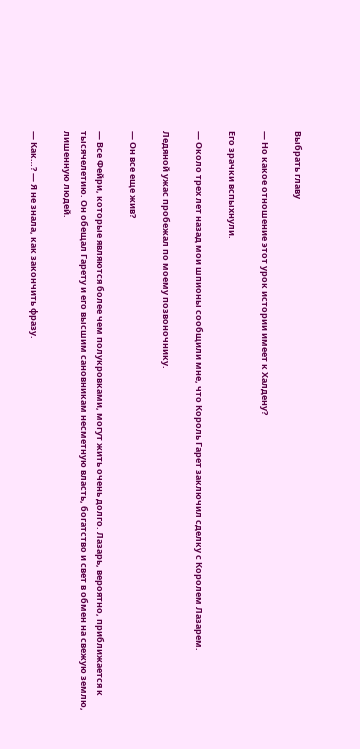Выбрать главу

— Но какое отношение этот урок истории имеет к Халдену?

Его зрачки вспыхнули.

— Около трех лет назад мои шпионы сообщили мне, что Король Гарет заключил сделку с Королем Лазарем.

Ледяной ужас пробежал по моему позвоночнику.

— Он все еще жив?

— Все Фейри, которые являются более чем полукровками, могут жить очень долго. Лазарь, вероятно, приближается к тысячелетию. Он обещал Гарету и его высшим сановникам несметную власть, богатство и свет в обмен на свежую землю, лишенную людей.

— Как…? — Я не знала, как закончить фразу.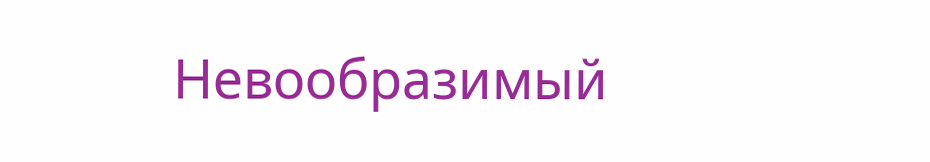Невообразимый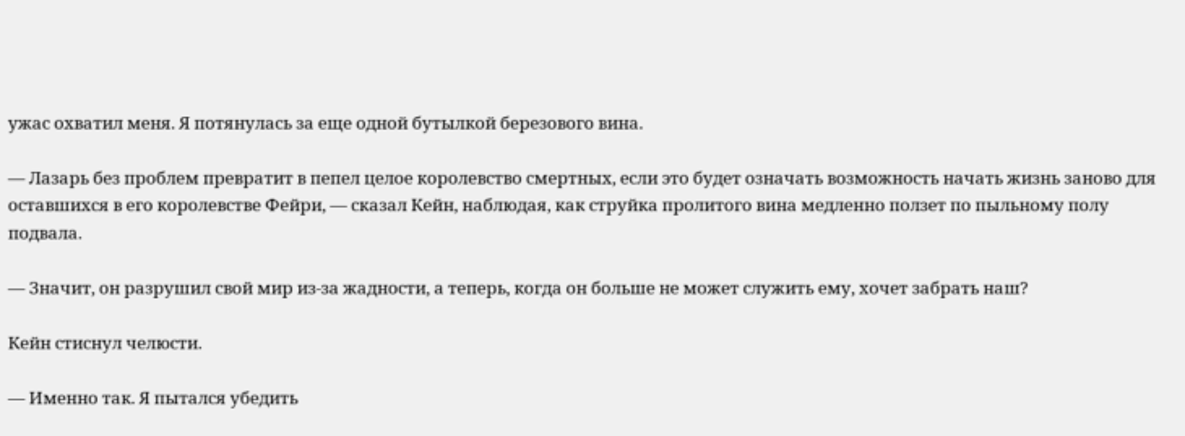ужас охватил меня. Я потянулась за еще одной бутылкой березового вина.

— Лазарь без проблем превратит в пепел целое королевство смертных, если это будет означать возможность начать жизнь заново для оставшихся в его королевстве Фейри, — сказал Кейн, наблюдая, как струйка пролитого вина медленно ползет по пыльному полу подвала.

— Значит, он разрушил свой мир из-за жадности, а теперь, когда он больше не может служить ему, хочет забрать наш?

Кейн стиснул челюсти.

— Именно так. Я пытался убедить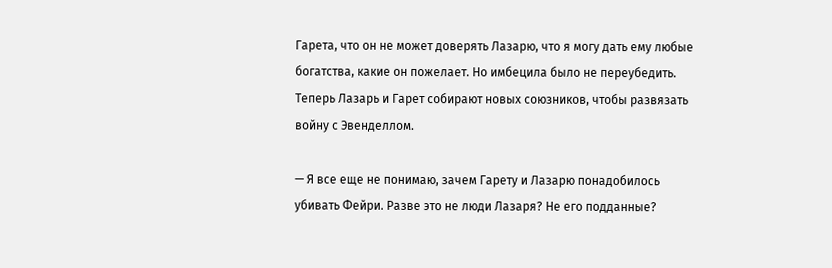Гарета, что он не может доверять Лазарю, что я могу дать ему любые богатства, какие он пожелает. Но имбецила было не переубедить. Теперь Лазарь и Гарет собирают новых союзников, чтобы развязать войну с Эвенделлом.

— Я все еще не понимаю, зачем Гарету и Лазарю понадобилось убивать Фейри. Разве это не люди Лазаря? Не его подданные?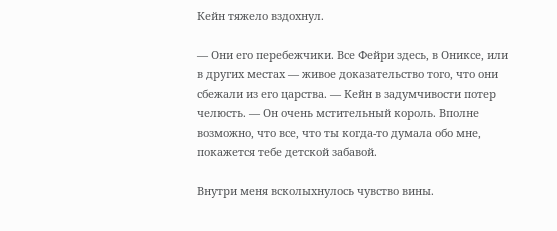Кейн тяжело вздохнул.

— Они его перебежчики. Все Фейри здесь, в Ониксе, или в других местах — живое доказательство того, что они сбежали из его царства. — Кейн в задумчивости потер челюсть. — Он очень мстительный король. Вполне возможно, что все, что ты когда-то думала обо мне, покажется тебе детской забавой.

Внутри меня всколыхнулось чувство вины.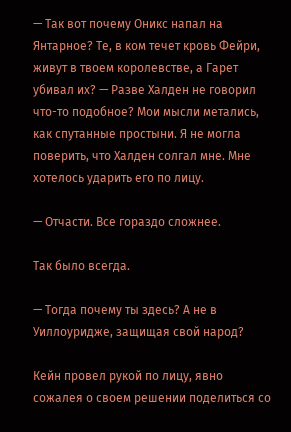— Так вот почему Оникс напал на Янтарное? Те, в ком течет кровь Фейри, живут в твоем королевстве, а Гарет убивал их? — Разве Халден не говорил что-то подобное? Мои мысли метались, как спутанные простыни. Я не могла поверить, что Халден солгал мне. Мне хотелось ударить его по лицу.

— Отчасти. Все гораздо сложнее.

Так было всегда.

— Тогда почему ты здесь? А не в Уиллоуридже, защищая свой народ?

Кейн провел рукой по лицу, явно сожалея о своем решении поделиться со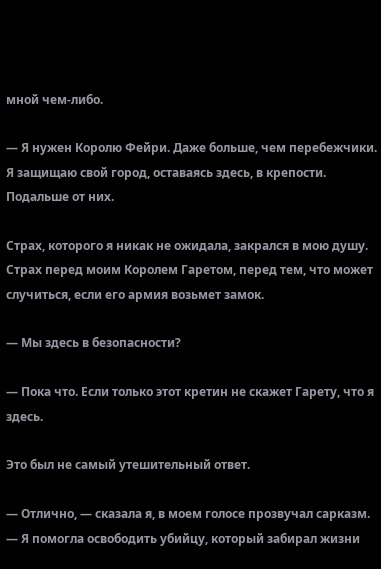мной чем-либо.

— Я нужен Королю Фейри. Даже больше, чем перебежчики. Я защищаю свой город, оставаясь здесь, в крепости. Подальше от них.

Страх, которого я никак не ожидала, закрался в мою душу. Страх перед моим Королем Гаретом, перед тем, что может случиться, если его армия возьмет замок.

— Мы здесь в безопасности?

— Пока что. Если только этот кретин не скажет Гарету, что я здесь.

Это был не самый утешительный ответ.

— Отлично, — сказала я, в моем голосе прозвучал сарказм. — Я помогла освободить убийцу, который забирал жизни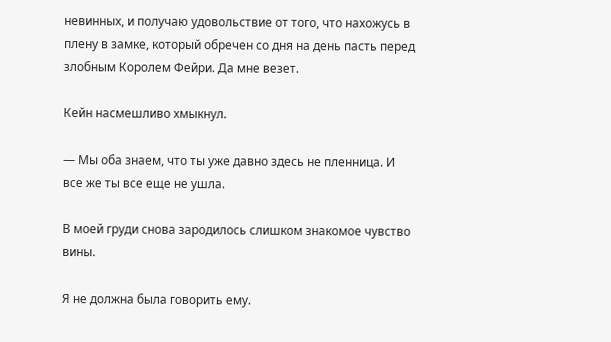невинных, и получаю удовольствие от того, что нахожусь в плену в замке, который обречен со дня на день пасть перед злобным Королем Фейри. Да мне везет.

Кейн насмешливо хмыкнул.

— Мы оба знаем, что ты уже давно здесь не пленница. И все же ты все еще не ушла.

В моей груди снова зародилось слишком знакомое чувство вины.

Я не должна была говорить ему.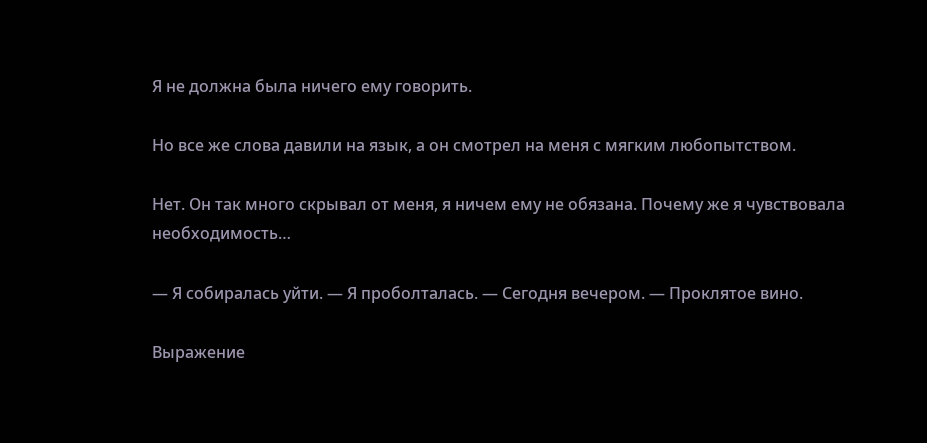Я не должна была ничего ему говорить.

Но все же слова давили на язык, а он смотрел на меня с мягким любопытством.

Нет. Он так много скрывал от меня, я ничем ему не обязана. Почему же я чувствовала необходимость…

— Я собиралась уйти. — Я проболталась. — Сегодня вечером. — Проклятое вино.

Выражение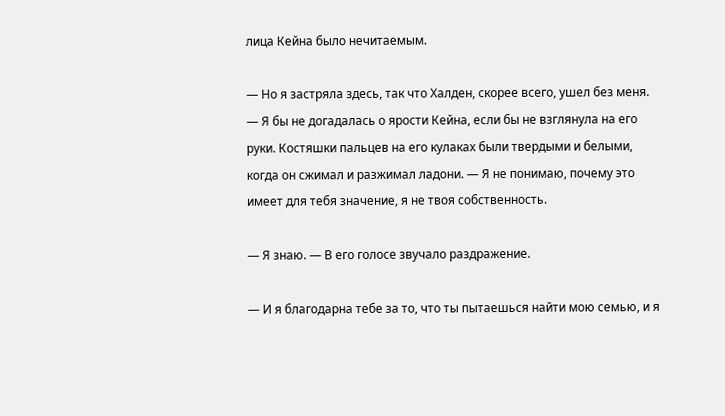лица Кейна было нечитаемым.

— Но я застряла здесь, так что Халден, скорее всего, ушел без меня. — Я бы не догадалась о ярости Кейна, если бы не взглянула на его руки. Костяшки пальцев на его кулаках были твердыми и белыми, когда он сжимал и разжимал ладони. — Я не понимаю, почему это имеет для тебя значение, я не твоя собственность.

— Я знаю. — В его голосе звучало раздражение.

— И я благодарна тебе за то, что ты пытаешься найти мою семью, и я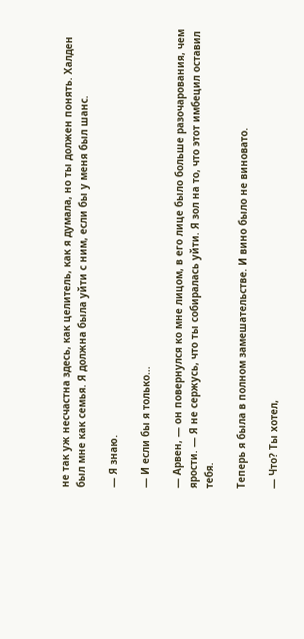не так уж несчастна здесь, как целитель, как я думала, но ты должен понять. Халден был мне как семья. Я должна была уйти с ним, если бы у меня был шанс.

— Я знаю.

— И если бы я только…

— Арвен, — он повернулся ко мне лицом, в его лице было больше разочарования, чем ярости. — Я не сержусь, что ты собиралась уйти. Я зол на то, что этот имбецил оставил тебя.

Теперь я была в полном замешательстве. И вино было не виновато.

— Что? Ты хотел,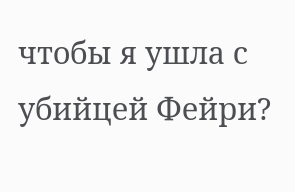чтобы я ушла с убийцей Фейри?